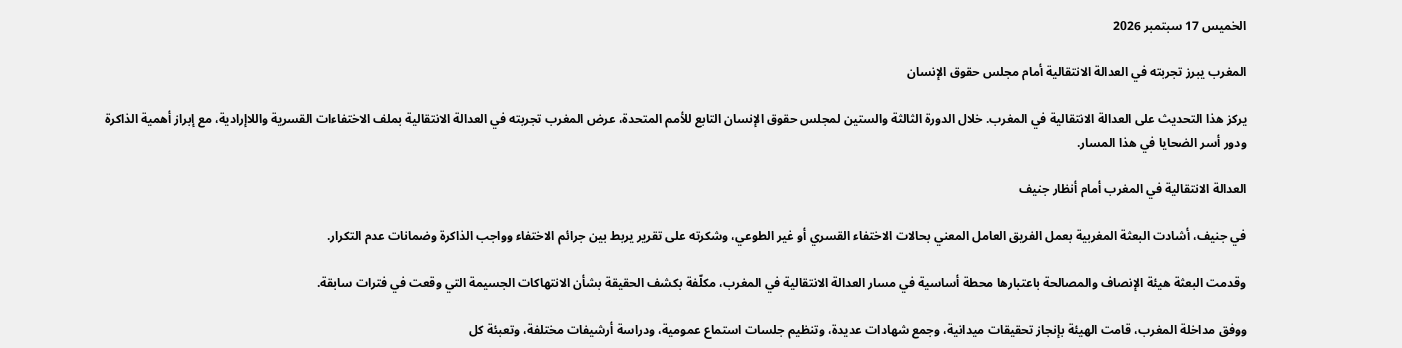الخميس 17 سبتمبر 2026

المغرب يبرز تجربته في العدالة الانتقالية أمام مجلس حقوق الإنسان

يركز هذا التحديث على العدالة الانتقالية في المغرب. خلال الدورة الثالثة والستين لمجلس حقوق الإنسان التابع للأمم المتحدة، عرض المغرب تجربته في العدالة الانتقالية بملف الاختفاءات القسرية واللاإرادية، مع إبراز أهمية الذاكرة ودور أسر الضحايا في هذا المسار.

العدالة الانتقالية في المغرب أمام أنظار جنيف

في جنيف، أشادت البعثة المغربية بعمل الفريق العامل المعني بحالات الاختفاء القسري أو غير الطوعي، وشكرته على تقرير يربط بين جرائم الاختفاء وواجب الذاكرة وضمانات عدم التكرار.

وقدمت البعثة هيئة الإنصاف والمصالحة باعتبارها محطة أساسية في مسار العدالة الانتقالية في المغرب، مكلّفة بكشف الحقيقة بشأن الانتهاكات الجسيمة التي وقعت في فترات سابقة.

ووفق مداخلة المغرب، قامت الهيئة بإنجاز تحقيقات ميدانية، وجمع شهادات عديدة، وتنظيم جلسات استماع عمومية، ودراسة أرشيفات مختلفة، وتعبئة كل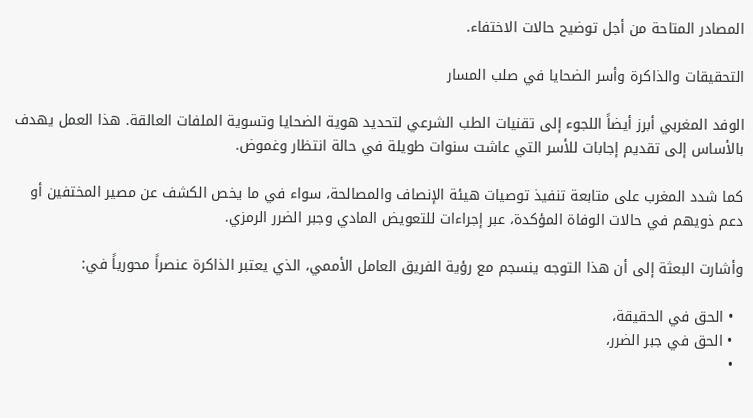المصادر المتاحة من أجل توضيح حالات الاختفاء.

التحقيقات والذاكرة وأسر الضحايا في صلب المسار

الوفد المغربي أبرز أيضاً اللجوء إلى تقنيات الطب الشرعي لتحديد هوية الضحايا وتسوية الملفات العالقة. هذا العمل يهدف بالأساس إلى تقديم إجابات للأسر التي عاشت سنوات طويلة في حالة انتظار وغموض.

كما شدد المغرب على متابعة تنفيذ توصيات هيئة الإنصاف والمصالحة، سواء في ما يخص الكشف عن مصير المختفين أو دعم ذويهم في حالات الوفاة المؤكدة، عبر إجراءات للتعويض المادي وجبر الضرر الرمزي.

وأشارت البعثة إلى أن هذا التوجه ينسجم مع رؤية الفريق العامل الأممي، الذي يعتبر الذاكرة عنصراً محورياً في:

  • الحق في الحقيقة،
  • الحق في جبر الضرر،
  •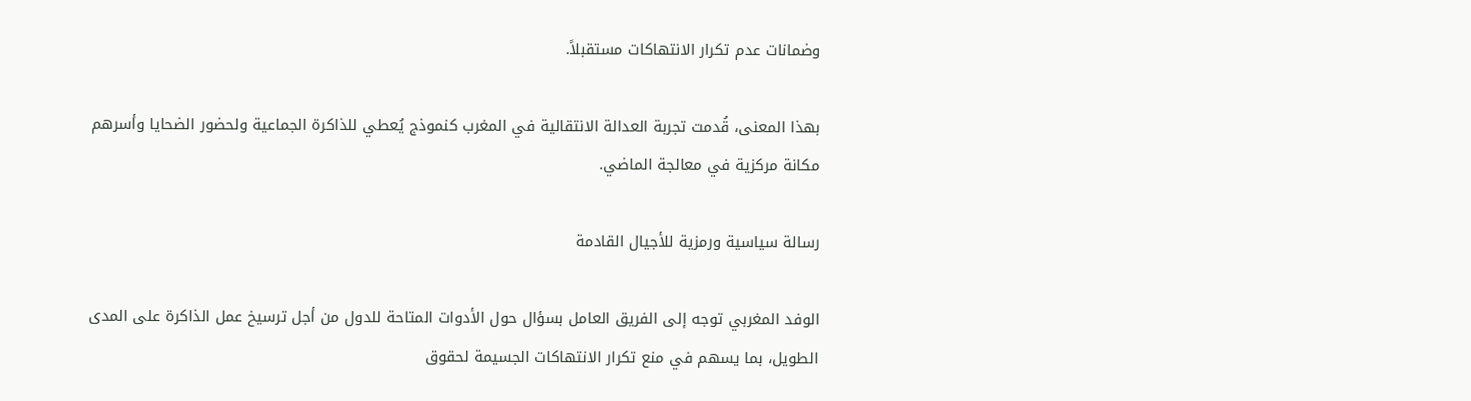وضمانات عدم تكرار الانتهاكات مستقبلاً.

بهذا المعنى، قُدمت تجربة العدالة الانتقالية في المغرب كنموذج يُعطي للذاكرة الجماعية ولحضور الضحايا وأسرهم مكانة مركزية في معالجة الماضي.

رسالة سياسية ورمزية للأجيال القادمة

الوفد المغربي توجه إلى الفريق العامل بسؤال حول الأدوات المتاحة للدول من أجل ترسيخ عمل الذاكرة على المدى الطويل، بما يسهم في منع تكرار الانتهاكات الجسيمة لحقوق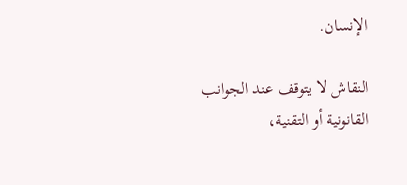الإنسان.

النقاش لا يتوقف عند الجوانب القانونية أو التقنية،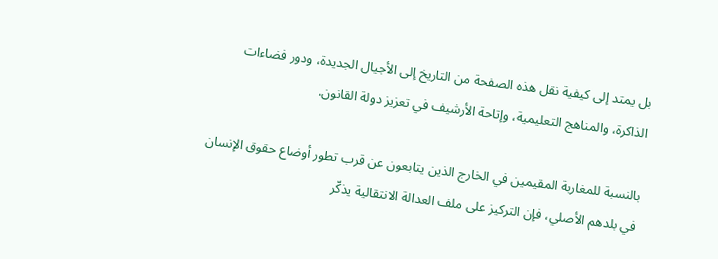بل يمتد إلى كيفية نقل هذه الصفحة من التاريخ إلى الأجيال الجديدة، ودور فضاءات الذاكرة، والمناهج التعليمية، وإتاحة الأرشيف في تعزيز دولة القانون.

بالنسبة للمغاربة المقيمين في الخارج الذين يتابعون عن قرب تطور أوضاع حقوق الإنسان في بلدهم الأصلي، فإن التركيز على ملف العدالة الانتقالية يذكّر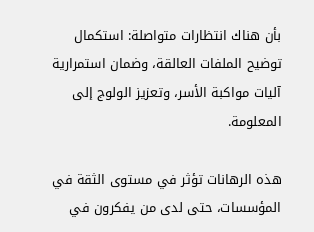بأن هناك انتظارات متواصلة: استكمال توضيح الملفات العالقة، وضمان استمرارية آليات مواكبة الأسر، وتعزيز الولوج إلى المعلومة.

هذه الرهانات تؤثر في مستوى الثقة في المؤسسات، حتى لدى من يفكرون في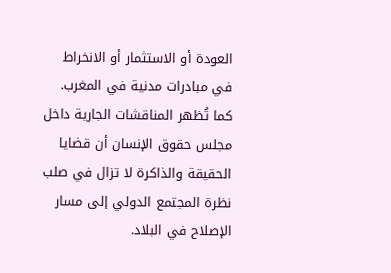العودة أو الاستثمار أو الانخراط في مبادرات مدنية في المغرب. كما تُظهر المناقشات الجارية داخل مجلس حقوق الإنسان أن قضايا الحقيقة والذاكرة لا تزال في صلب نظرة المجتمع الدولي إلى مسار الإصلاح في البلاد.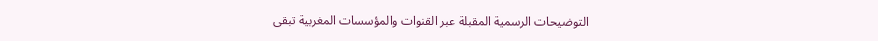التوضيحات الرسمية المقبلة عبر القنوات والمؤسسات المغربية تبقى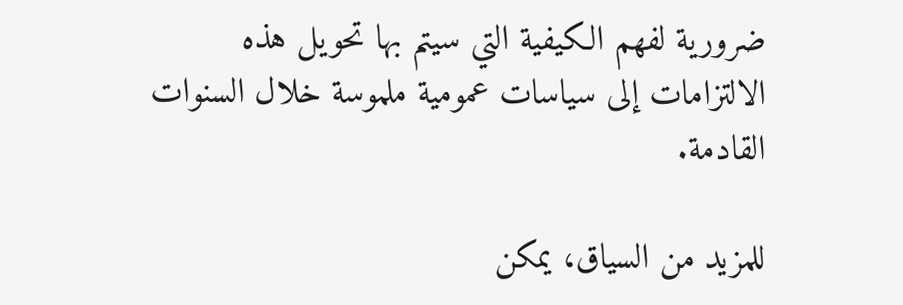ضرورية لفهم الكيفية التي سيتم بها تحويل هذه الالتزامات إلى سياسات عمومية ملموسة خلال السنوات القادمة.

للمزيد من السياق، يمكن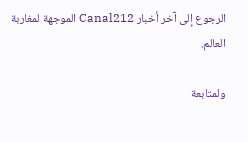الرجوع إلى آخر أخبار Canal212 الموجهة لمغاربة العالم.

ولمتابعة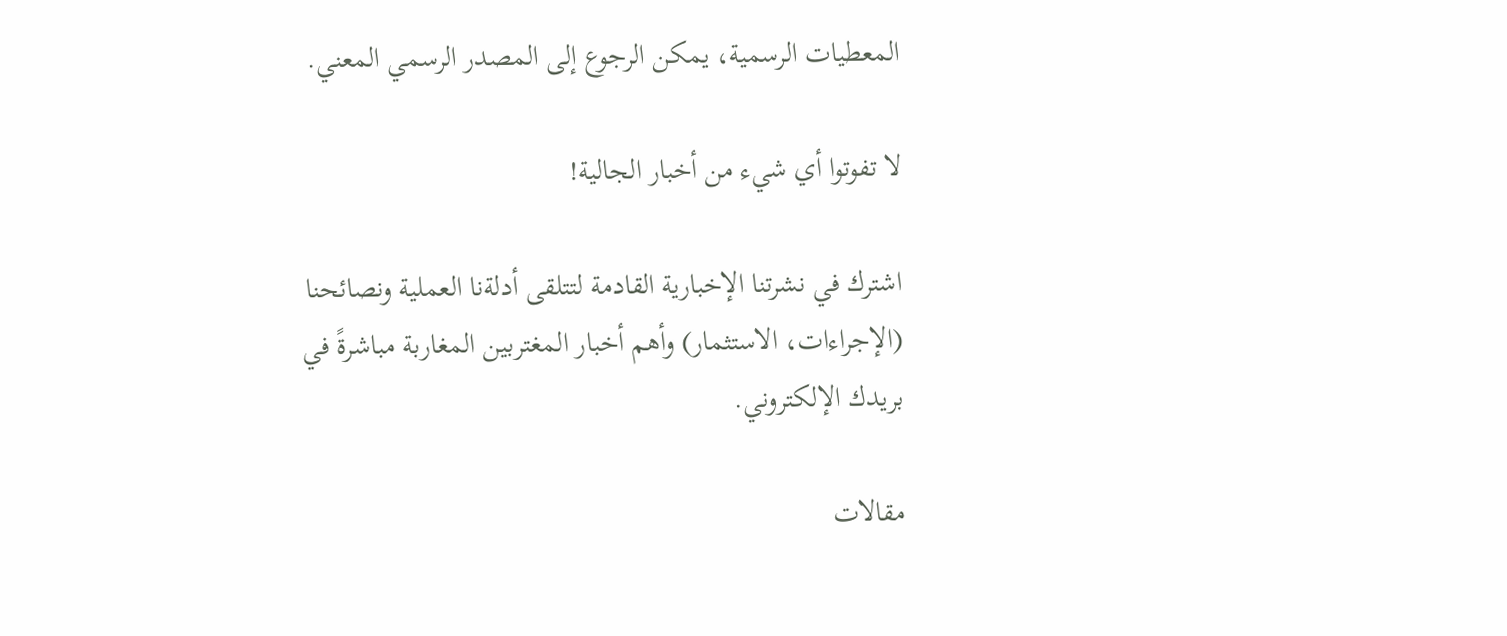المعطيات الرسمية، يمكن الرجوع إلى المصدر الرسمي المعني.

لا تفوتوا أي شيء من أخبار الجالية!

اشترك في نشرتنا الإخبارية القادمة لتتلقى أدلةنا العملية ونصائحنا (الإجراءات، الاستثمار) وأهم أخبار المغتربين المغاربة مباشرةً في بريدك الإلكتروني.

مقالات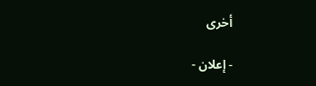أخرى

- إعلان -